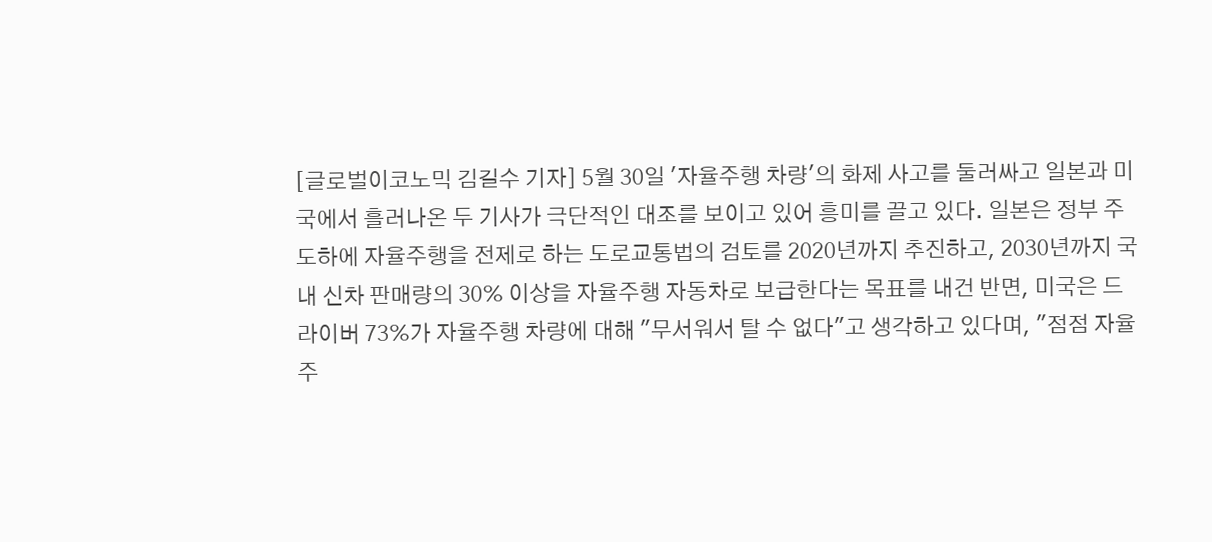[글로벌이코노믹 김길수 기자] 5월 30일 '자율주행 차량'의 화제 사고를 둘러싸고 일본과 미국에서 흘러나온 두 기사가 극단적인 대조를 보이고 있어 흥미를 끌고 있다. 일본은 정부 주도하에 자율주행을 전제로 하는 도로교통법의 검토를 2020년까지 추진하고, 2030년까지 국내 신차 판매량의 30% 이상을 자율주행 자동차로 보급한다는 목표를 내건 반면, 미국은 드라이버 73%가 자율주행 차량에 대해 "무서워서 탈 수 없다"고 생각하고 있다며, "점점 자율주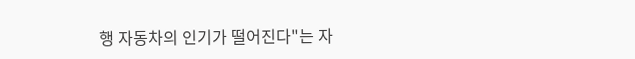행 자동차의 인기가 떨어진다"는 자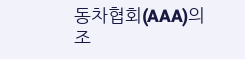동차협회(AAA)의 조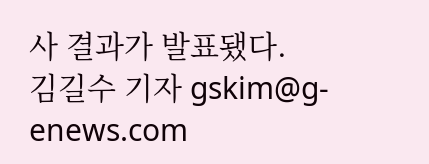사 결과가 발표됐다.
김길수 기자 gskim@g-enews.com